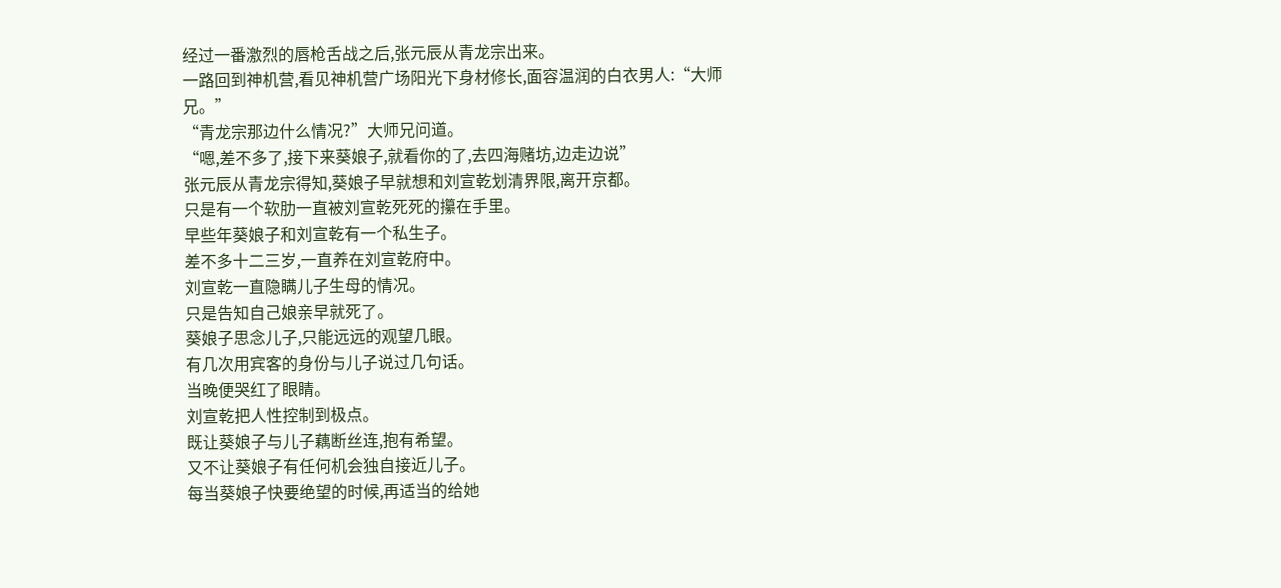经过一番激烈的唇枪舌战之后,张元辰从青龙宗出来。
一路回到神机营,看见神机营广场阳光下身材修长,面容温润的白衣男人:“大师兄。”
“青龙宗那边什么情况?”大师兄问道。
“嗯,差不多了,接下来葵娘子,就看你的了,去四海赌坊,边走边说”
张元辰从青龙宗得知,葵娘子早就想和刘宣乾划清界限,离开京都。
只是有一个软肋一直被刘宣乾死死的攥在手里。
早些年葵娘子和刘宣乾有一个私生子。
差不多十二三岁,一直养在刘宣乾府中。
刘宣乾一直隐瞒儿子生母的情况。
只是告知自己娘亲早就死了。
葵娘子思念儿子,只能远远的观望几眼。
有几次用宾客的身份与儿子说过几句话。
当晚便哭红了眼睛。
刘宣乾把人性控制到极点。
既让葵娘子与儿子藕断丝连,抱有希望。
又不让葵娘子有任何机会独自接近儿子。
每当葵娘子快要绝望的时候,再适当的给她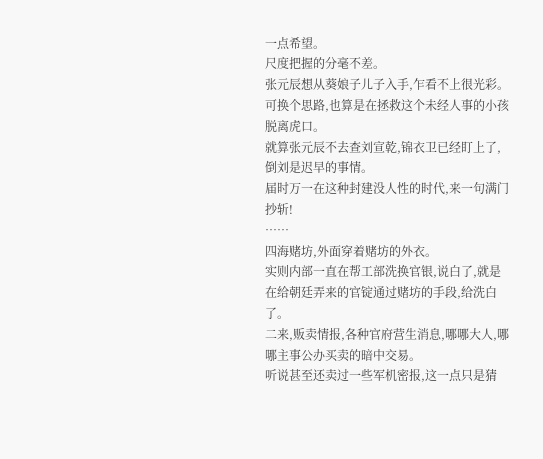一点希望。
尺度把握的分毫不差。
张元辰想从葵娘子儿子入手,乍看不上很光彩。
可换个思路,也算是在拯救这个未经人事的小孩脱离虎口。
就算张元辰不去查刘宣乾,锦衣卫已经盯上了,倒刘是迟早的事情。
届时万一在这种封建没人性的时代,来一句满门抄斩!
……
四海赌坊,外面穿着赌坊的外衣。
实则内部一直在帮工部洗换官银,说白了,就是在给朝廷弄来的官锭通过赌坊的手段,给洗白了。
二来,贩卖情报,各种官府营生消息,哪哪大人,哪哪主事公办买卖的暗中交易。
听说甚至还卖过一些军机密报,这一点只是猜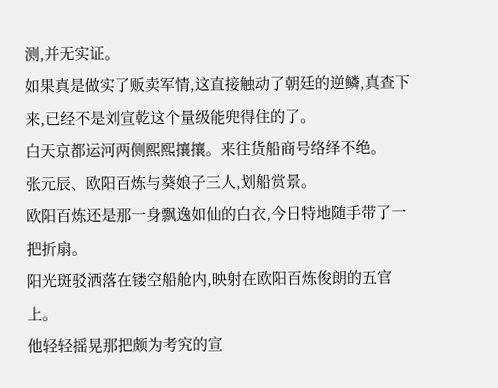测,并无实证。
如果真是做实了贩卖军情,这直接触动了朝廷的逆鳞,真查下来,已经不是刘宣乾这个量级能兜得住的了。
白天京都运河两侧熙熙攘攘。来往货船商号络绎不绝。
张元辰、欧阳百炼与葵娘子三人,划船赏景。
欧阳百炼还是那一身飘逸如仙的白衣,今日特地随手带了一把折扇。
阳光斑驳洒落在镂空船舱内,映射在欧阳百炼俊朗的五官上。
他轻轻摇晃那把颇为考究的宣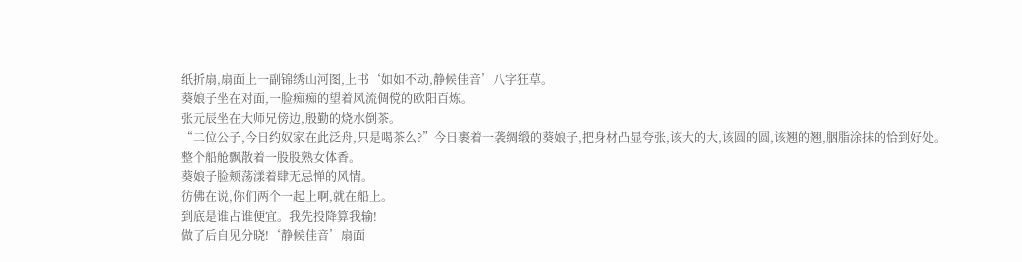纸折扇,扇面上一副锦绣山河图,上书‘如如不动,静候佳音’八字狂草。
葵娘子坐在对面,一脸痴痴的望着风流倜傥的欧阳百炼。
张元辰坐在大师兄傍边,殷勤的烧水倒茶。
“二位公子,今日约奴家在此泛舟,只是喝茶么?”今日裹着一袭绸缎的葵娘子,把身材凸显夸张,该大的大,该圆的圆,该翘的翘,胭脂涂抹的恰到好处。
整个船舱飘散着一股股熟女体香。
葵娘子脸颊荡漾着肆无忌惮的风情。
彷佛在说,你们两个一起上啊,就在船上。
到底是谁占谁便宜。我先投降算我输!
做了后自见分晓!‘静候佳音’扇面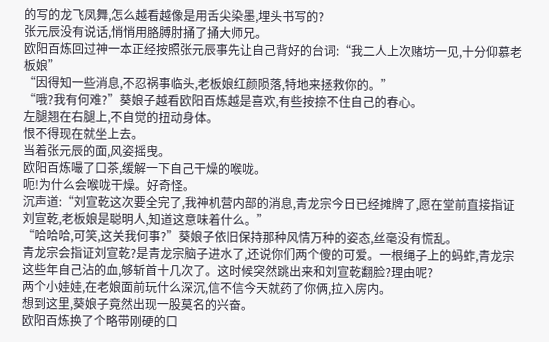的写的龙飞凤舞,怎么越看越像是用舌尖染墨,埋头书写的?
张元辰没有说话,悄悄用胳膊肘捅了捅大师兄。
欧阳百炼回过神一本正经按照张元辰事先让自己背好的台词:“我二人上次赌坊一见,十分仰慕老板娘”
“因得知一些消息,不忍祸事临头,老板娘红颜陨落,特地来拯救你的。”
“哦?我有何难?”葵娘子越看欧阳百炼越是喜欢,有些按捺不住自己的春心。
左腿翘在右腿上,不自觉的扭动身体。
恨不得现在就坐上去。
当着张元辰的面,风姿摇曳。
欧阳百炼嘬了口茶,缓解一下自己干燥的喉咙。
呃!为什么会喉咙干燥。好奇怪。
沉声道:“刘宣乾这次要全完了,我神机营内部的消息,青龙宗今日已经摊牌了,愿在堂前直接指证刘宣乾,老板娘是聪明人,知道这意味着什么。”
“哈哈哈,可笑,这关我何事?”葵娘子依旧保持那种风情万种的姿态,丝毫没有慌乱。
青龙宗会指证刘宣乾?是青龙宗脑子进水了,还说你们两个傻的可爱。一根绳子上的蚂蚱,青龙宗这些年自己沾的血,够斩首十几次了。这时候突然跳出来和刘宣乾翻脸?理由呢?
两个小娃娃,在老娘面前玩什么深沉,信不信今天就药了你俩,拉入房内。
想到这里,葵娘子竟然出现一股莫名的兴奋。
欧阳百炼换了个略带刚硬的口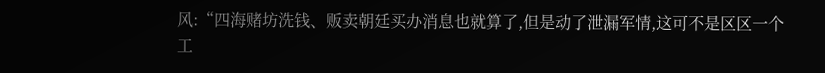风:“四海赌坊洗钱、贩卖朝廷买办消息也就算了,但是动了泄漏军情,这可不是区区一个工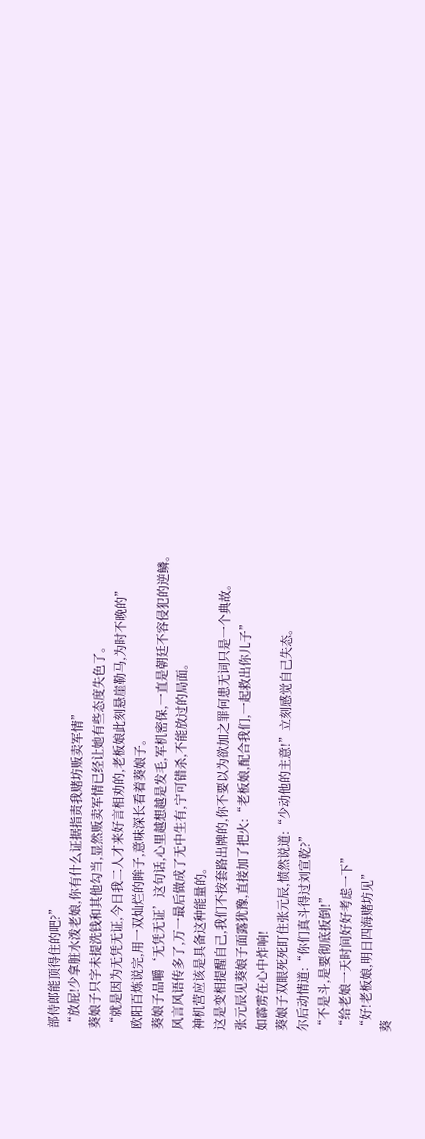部侍郎能顶得住的吧?”
“放屁!少拿脏水泼老娘,你有什么证据指责我赌坊贩卖军情”
葵娘子只字未提洗钱和其他勾当,显然贩卖军情已经让她有些态度失色了。
“就是因为无凭无证,今日我二人才来好言相劝的,老板娘此刻悬崖勒马,为时不晚的”
欧阳百炼说完,用一双灿烂的眸子,意味深长看着葵娘子。
葵娘子品嚼‘无凭无证’这句话,心里越想越是发毛,军机密保,一直是朝廷不容侵犯的逆鳞。
风言风语传多了,万一最后做成了无中生有,宁可错杀,不能放过的局面。
神机营应该是具备这种能量的。
这是变相提醒自己,我们不按套路出牌的,你不要以为欲加之罪何患无词只是一个典故。
张元辰见葵娘子面露犹豫,直接加了把火:“老板娘,配合我们,一起救出你儿子”
如霹雳在心中炸响!
葵娘子双眼死死盯住张元辰,愤然说道:“少动他的主意!”立刻感觉自己失态。
尔后动情道:“你们真斗得过刘宣乾?”
“不是斗,是要彻底扳倒!”
“给老娘一天时间好好考虑一下”
“好!老板娘,明日四海赌坊见”
葵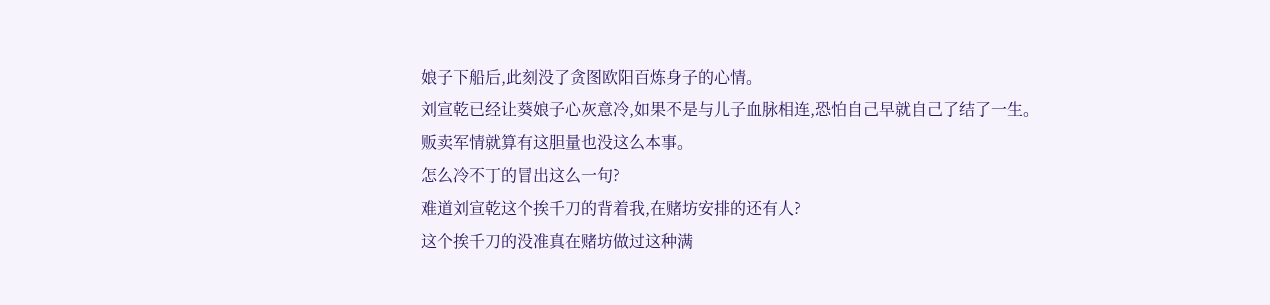娘子下船后,此刻没了贪图欧阳百炼身子的心情。
刘宣乾已经让葵娘子心灰意冷,如果不是与儿子血脉相连,恐怕自己早就自己了结了一生。
贩卖军情就算有这胆量也没这么本事。
怎么冷不丁的冒出这么一句?
难道刘宣乾这个挨千刀的背着我,在赌坊安排的还有人?
这个挨千刀的没准真在赌坊做过这种满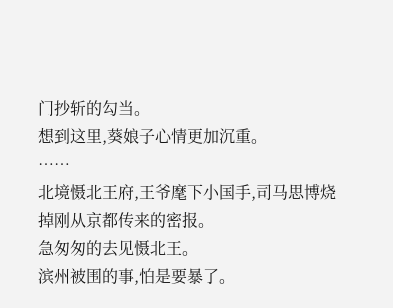门抄斩的勾当。
想到这里,葵娘子心情更加沉重。
……
北境慑北王府,王爷麾下小国手,司马思博烧掉刚从京都传来的密报。
急匆匆的去见慑北王。
滨州被围的事,怕是要暴了。